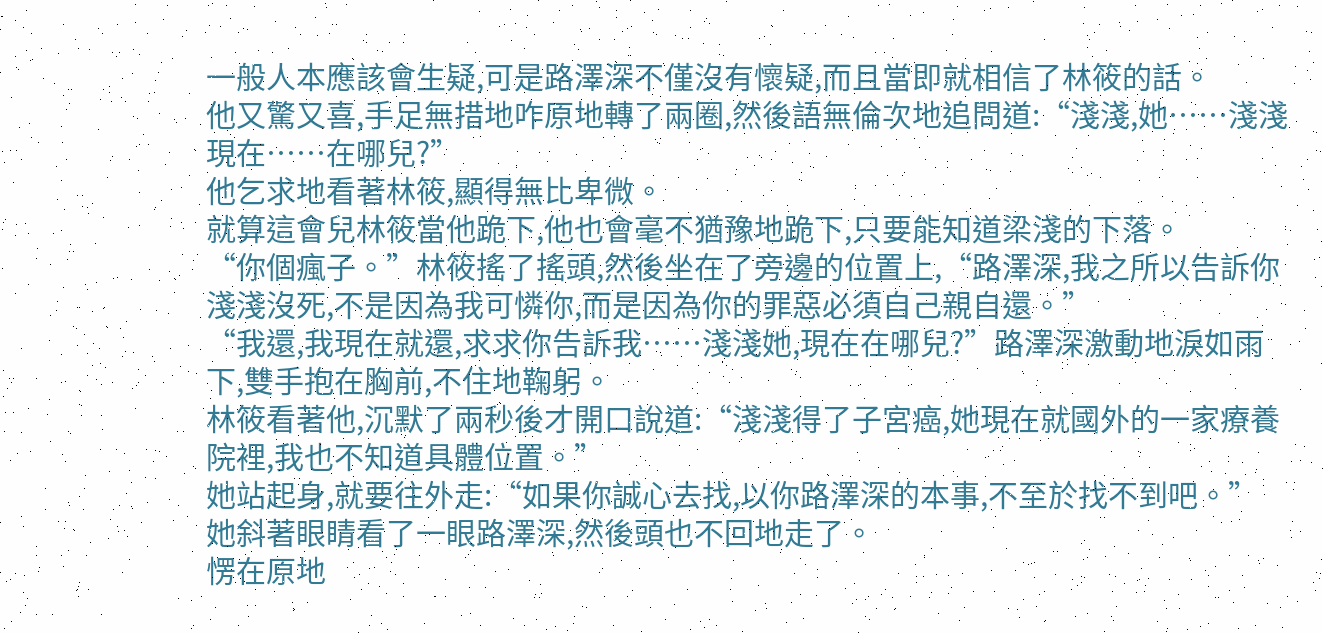一般人本應該會生疑,可是路澤深不僅沒有懷疑,而且當即就相信了林筱的話。
他又驚又喜,手足無措地咋原地轉了兩圈,然後語無倫次地追問道:“淺淺,她……淺淺現在……在哪兒?”
他乞求地看著林筱,顯得無比卑微。
就算這會兒林筱當他跪下,他也會毫不猶豫地跪下,只要能知道梁淺的下落。
“你個瘋子。”林筱搖了搖頭,然後坐在了旁邊的位置上,“路澤深,我之所以告訴你淺淺沒死,不是因為我可憐你,而是因為你的罪惡必須自己親自還。”
“我還,我現在就還,求求你告訴我……淺淺她,現在在哪兒?”路澤深激動地淚如雨下,雙手抱在胸前,不住地鞠躬。
林筱看著他,沉默了兩秒後才開口說道:“淺淺得了子宮癌,她現在就國外的一家療養院裡,我也不知道具體位置。”
她站起身,就要往外走:“如果你誠心去找,以你路澤深的本事,不至於找不到吧。”
她斜著眼睛看了一眼路澤深,然後頭也不回地走了。
愣在原地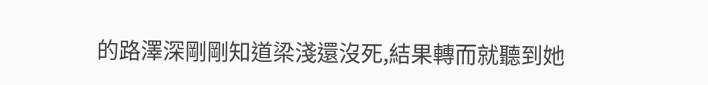的路澤深剛剛知道梁淺還沒死,結果轉而就聽到她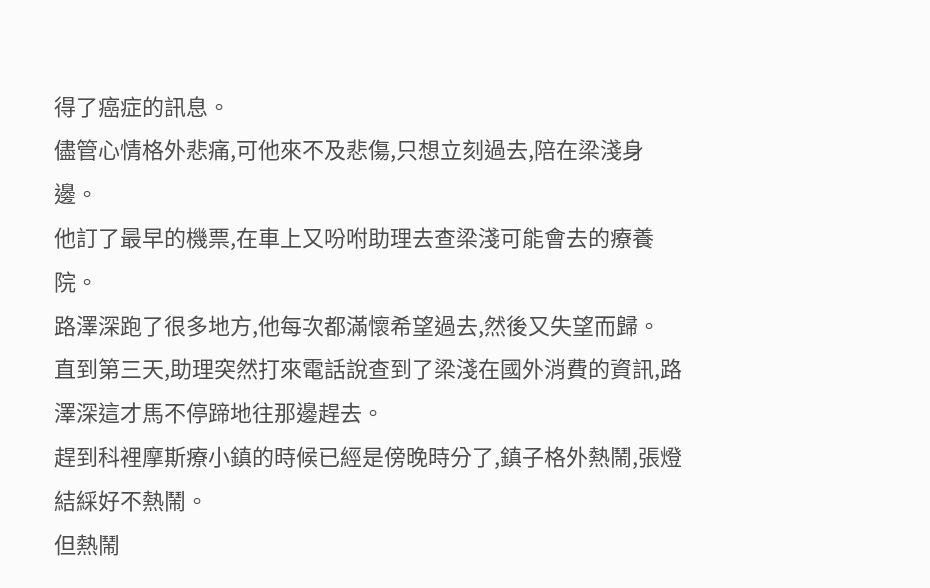得了癌症的訊息。
儘管心情格外悲痛,可他來不及悲傷,只想立刻過去,陪在梁淺身邊。
他訂了最早的機票,在車上又吩咐助理去查梁淺可能會去的療養院。
路澤深跑了很多地方,他每次都滿懷希望過去,然後又失望而歸。
直到第三天,助理突然打來電話說查到了梁淺在國外消費的資訊,路澤深這才馬不停蹄地往那邊趕去。
趕到科裡摩斯療小鎮的時候已經是傍晚時分了,鎮子格外熱鬧,張燈結綵好不熱鬧。
但熱鬧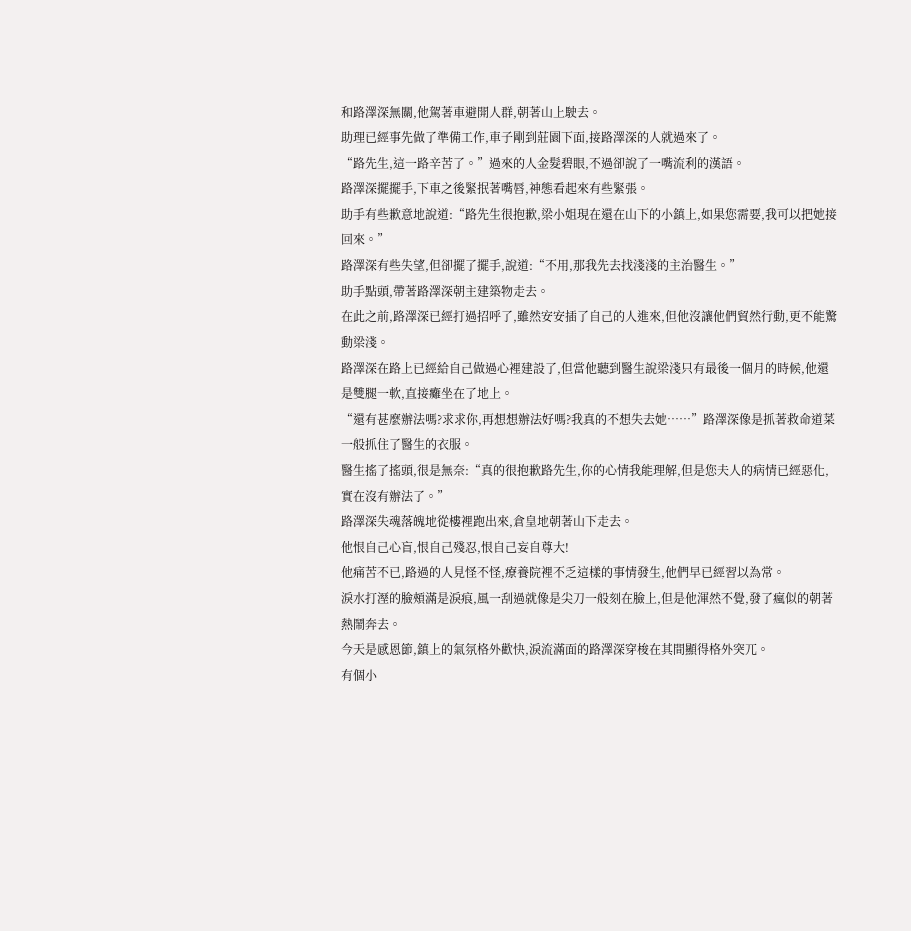和路澤深無關,他駕著車避開人群,朝著山上駛去。
助理已經事先做了準備工作,車子剛到莊園下面,接路澤深的人就過來了。
“路先生,這一路辛苦了。”過來的人金髮碧眼,不過卻說了一嘴流利的漢語。
路澤深擺擺手,下車之後緊抿著嘴唇,神態看起來有些緊張。
助手有些歉意地說道:“路先生很抱歉,梁小姐現在還在山下的小鎮上,如果您需要,我可以把她接回來。”
路澤深有些失望,但卻擺了擺手,說道:“不用,那我先去找淺淺的主治醫生。”
助手點頭,帶著路澤深朝主建築物走去。
在此之前,路澤深已經打過招呼了,雖然安安插了自己的人進來,但他沒讓他們貿然行動,更不能驚動梁淺。
路澤深在路上已經給自己做過心裡建設了,但當他聽到醫生說梁淺只有最後一個月的時候,他還是雙腿一軟,直接癱坐在了地上。
“還有甚麼辦法嗎?求求你,再想想辦法好嗎?我真的不想失去她……”路澤深像是抓著救命道菜一般抓住了醫生的衣服。
醫生搖了搖頭,很是無奈:“真的很抱歉路先生,你的心情我能理解,但是您夫人的病情已經惡化,實在沒有辦法了。”
路澤深失魂落魄地從樓裡跑出來,倉皇地朝著山下走去。
他恨自己心盲,恨自己殘忍,恨自己妄自尊大!
他痛苦不已,路過的人見怪不怪,療養院裡不乏這樣的事情發生,他們早已經習以為常。
淚水打溼的臉頰滿是淚痕,風一刮過就像是尖刀一般刻在臉上,但是他渾然不覺,發了瘋似的朝著熱鬧奔去。
今天是感恩節,鎮上的氣氛格外歡快,淚流滿面的路澤深穿梭在其間顯得格外突兀。
有個小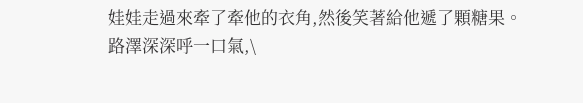娃娃走過來牽了牽他的衣角,然後笑著給他遞了顆糖果。
路澤深深呼一口氣,\